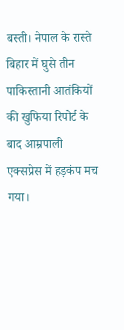बस्ती। नेपाल के रास्ते बिहार में घुसे तीन पाकिस्तानी आतंकियों की खुफिया रिपोर्ट के बाद आम्रपाली एक्सप्रेस में हड़कंप मच गया।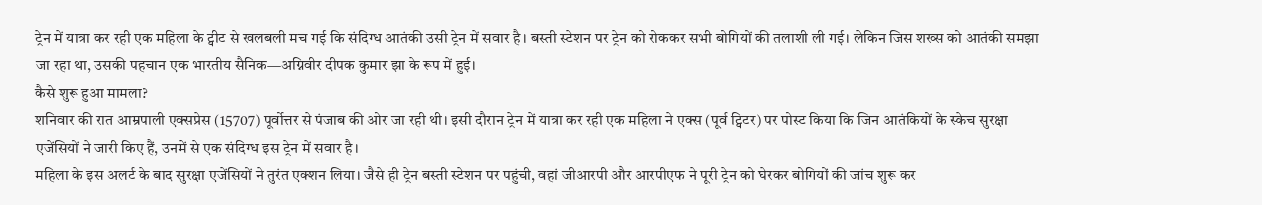ट्रेन में यात्रा कर रही एक महिला के ट्वीट से खलबली मच गई कि संदिग्ध आतंकी उसी ट्रेन में सवार है। बस्ती स्टेशन पर ट्रेन को रोककर सभी बोगियों की तलाशी ली गई। लेकिन जिस शख्स को आतंकी समझा जा रहा था, उसकी पहचान एक भारतीय सैनिक—अग्निवीर दीपक कुमार झा के रूप में हुई।
कैसे शुरू हुआ मामला?
शनिवार की रात आम्रपाली एक्सप्रेस (15707) पूर्वोत्तर से पंजाब की ओर जा रही थी। इसी दौरान ट्रेन में यात्रा कर रही एक महिला ने एक्स (पूर्व ट्विटर) पर पोस्ट किया कि जिन आतंकियों के स्केच सुरक्षा एजेंसियों ने जारी किए हैं, उनमें से एक संदिग्ध इस ट्रेन में सवार है।
महिला के इस अलर्ट के बाद सुरक्षा एजेंसियों ने तुरंत एक्शन लिया। जैसे ही ट्रेन बस्ती स्टेशन पर पहुंची, वहां जीआरपी और आरपीएफ ने पूरी ट्रेन को घेरकर बोगियों की जांच शुरू कर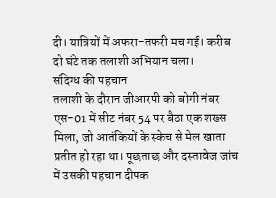दी। यात्रियों में अफरा-तफरी मच गई। करीब दो घंटे तक तलाशी अभियान चला।
संदिग्ध की पहचान
तलाशी के दौरान जीआरपी को बोगी नंबर एस-01 में सीट नंबर 54 पर बैठा एक शख्स मिला, जो आतंकियों के स्केच से मेल खाता प्रतीत हो रहा था। पूछताछ और दस्तावेज जांच में उसकी पहचान दीपक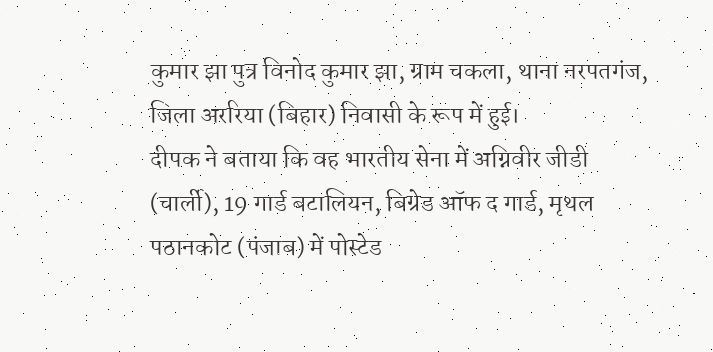कुमार झा पुत्र विनोद कुमार झा, ग्राम चकला, थाना नरपतगंज, जिला अररिया (बिहार) निवासी के रूप में हुई।
दीपक ने बताया कि वह भारतीय सेना में अग्निवीर जीडी (चार्ली), 19 गार्ड बटालियन, बिग्रेड ऑफ द गार्ड, मृथल पठानकोट (पंजाब) में पोस्टेड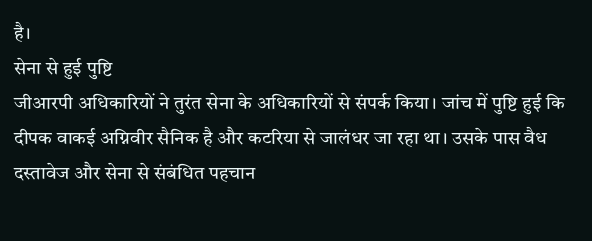है।
सेना से हुई पुष्टि
जीआरपी अधिकारियों ने तुरंत सेना के अधिकारियों से संपर्क किया। जांच में पुष्टि हुई कि दीपक वाकई अग्निवीर सैनिक है और कटरिया से जालंधर जा रहा था। उसके पास वैध दस्तावेज और सेना से संबंधित पहचान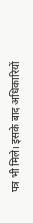पत्र भी मिले। इसके बाद अधिकारियों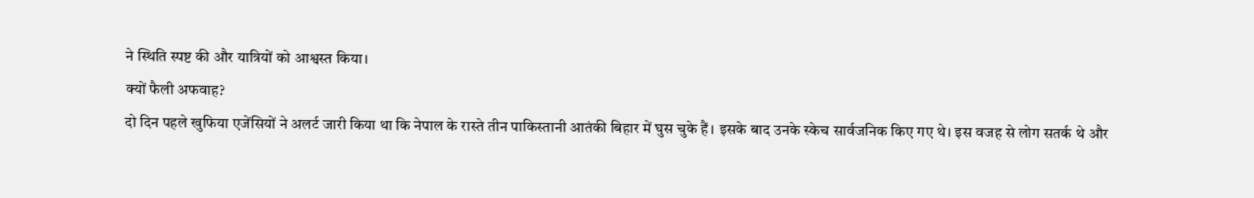ने स्थिति स्पष्ट की और यात्रियों को आश्वस्त किया।
क्यों फैली अफवाह?
दो दिन पहले खुफिया एजेंसियों ने अलर्ट जारी किया था कि नेपाल के रास्ते तीन पाकिस्तानी आतंकी बिहार में घुस चुके हैं। इसके बाद उनके स्केच सार्वजनिक किए गए थे। इस वजह से लोग सतर्क थे और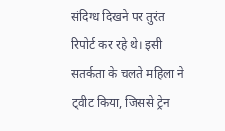संदिग्ध दिखने पर तुरंत रिपोर्ट कर रहे थे। इसी सतर्कता के चलते महिला ने ट्वीट किया, जिससे ट्रेन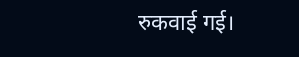रुकवाई गई।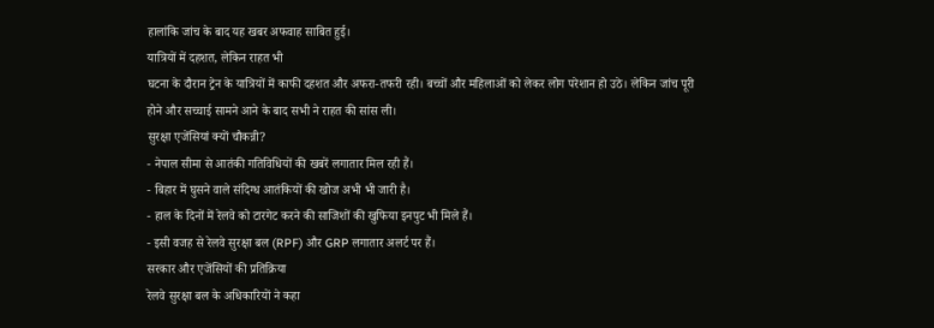हालांकि जांच के बाद यह खबर अफवाह साबित हुई।
यात्रियों में दहशत, लेकिन राहत भी
घटना के दौरान ट्रेन के यात्रियों में काफी दहशत और अफरा-तफरी रही। बच्चों और महिलाओं को लेकर लोग परेशान हो उठे। लेकिन जांच पूरी होने और सच्चाई सामने आने के बाद सभी ने राहत की सांस ली।
सुरक्षा एजेंसियां क्यों चौकन्नी?
- नेपाल सीमा से आतंकी गतिविधियों की खबरें लगातार मिल रही हैं।
- बिहार में घुसने वाले संदिग्ध आतंकियों की खोज अभी भी जारी है।
- हाल के दिनों में रेलवे को टारगेट करने की साजिशों की खुफिया इनपुट भी मिले हैं।
- इसी वजह से रेलवे सुरक्षा बल (RPF) और GRP लगातार अलर्ट पर हैं।
सरकार और एजेंसियों की प्रतिक्रिया
रेलवे सुरक्षा बल के अधिकारियों ने कहा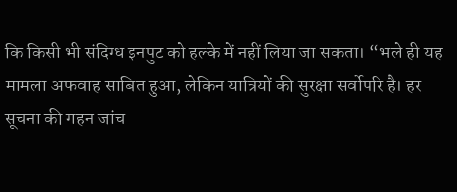कि किसी भी संदिग्ध इनपुट को हल्के में नहीं लिया जा सकता। “भले ही यह मामला अफवाह साबित हुआ, लेकिन यात्रियों की सुरक्षा सर्वोपरि है। हर सूचना की गहन जांच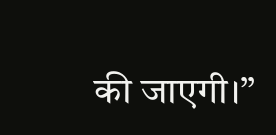की जाएगी।”